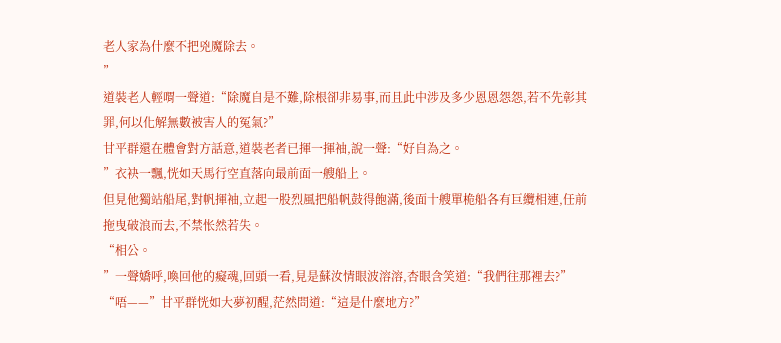老人家為什麼不把兇魔除去。
”
道裝老人輕喟一聲道:“除魔自是不難,除根卻非易事,而且此中涉及多少恩恩怨怨,若不先彰其罪,何以化解無數被害人的冤氣?”
甘平群還在體會對方話意,道裝老者已揮一揮袖,說一聲:“好自為之。
”衣袂一飄,恍如天馬行空直落向最前面一艘船上。
但見他獨站船尾,對帆揮袖,立起一股烈風把船帆鼓得飽滿,後面十艘單桅船各有巨纜相連,任前拖曳破浪而去,不禁怅然若失。
“相公。
”一聲嬌呼,喚回他的癡魂,回頭一看,見是蘇汝情眼波溶溶,杏眼含笑道:“我們往那裡去?”
“唔——”甘平群恍如大夢初醒,茫然問道:“這是什麼地方?”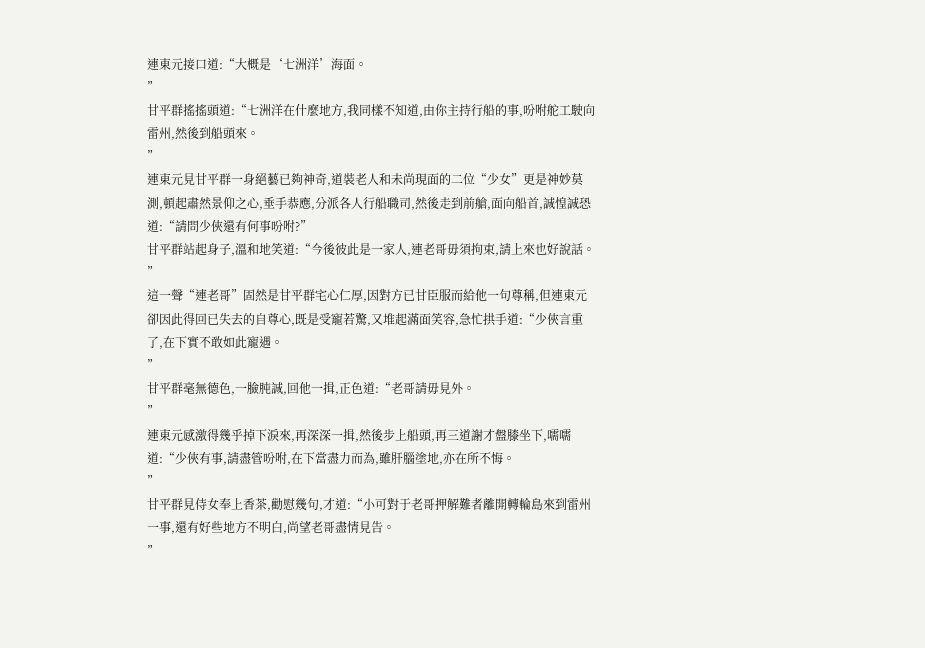連東元接口道:“大概是‘七洲洋’海面。
”
甘平群搖搖頭道:“七洲洋在什麼地方,我同樣不知道,由你主持行船的事,吩咐舵工駛向雷州,然後到船頭來。
”
連東元見甘平群一身絕藝已夠神奇,道裝老人和未尚現面的二位“少女”更是神妙莫測,頓起肅然景仰之心,垂手恭應,分派各人行船職司,然後走到前艙,面向船首,誠惶誠恐道:“請問少俠還有何事吩咐?”
甘平群站起身子,溫和地笑道:“今後彼此是一家人,連老哥毋須拘束,請上來也好說話。
”
這一聲“連老哥”固然是甘平群宅心仁厚,因對方已甘臣服而給他一句尊稱,但連東元卻因此得回已失去的自尊心,既是受寵若驚,又堆起滿面笑容,急忙拱手道:“少俠言重了,在下實不敢如此寵遇。
”
甘平群毫無德色,一臉肫誠,回他一揖,正色道:“老哥請毋見外。
”
連東元感激得幾乎掉下淚來,再深深一揖,然後步上船頭,再三道謝才盤膝坐下,嚅嚅道:“少俠有事,請盡管吩咐,在下當盡力而為,雖肝腦塗地,亦在所不悔。
”
甘平群見侍女奉上香茶,勸慰幾句,才道:“小可對于老哥押解難者離開轉輪島來到雷州一事,還有好些地方不明白,尚望老哥盡情見告。
”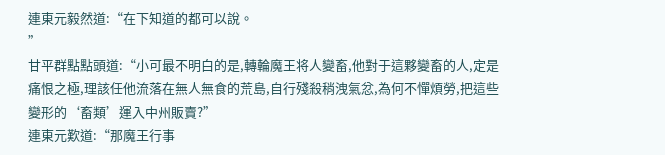連東元毅然道:“在下知道的都可以說。
”
甘平群點點頭道:“小可最不明白的是,轉輪魔王将人變畜,他對于這夥變畜的人,定是痛恨之極,理該任他流落在無人無食的荒島,自行殘殺稍洩氣忿,為何不憚煩勞,把這些變形的‘畜類’運入中州販賣?”
連東元歎道:“那魔王行事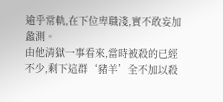逾乎常軌,在下位卑職淺,實不敢妄加蠡測。
由他清獄一事看來,當時被殺的已經不少,剩下這群‘豬羊’全不加以殺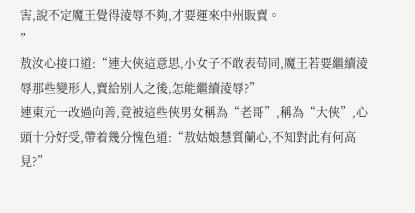害,說不定魔王覺得淩辱不夠,才要運來中州販賣。
”
敖汝心接口道:“連大俠這意思,小女子不敢表苟同,魔王若要繼續淩辱那些變形人,賣給别人之後,怎能繼續淩辱?”
連東元一改過向善,竟被這些俠男女稱為“老哥”,稱為“大俠”,心頭十分好受,帶着幾分愧色道:“敖姑娘慧質蘭心,不知對此有何高見?”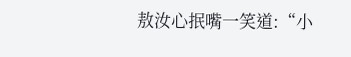敖汝心抿嘴一笑道:“小